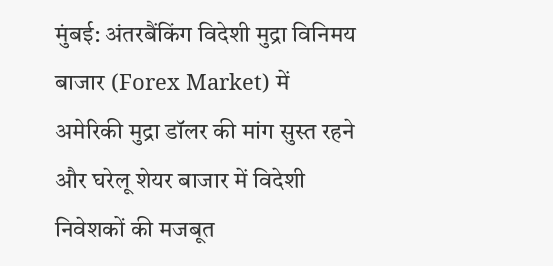मुंबई: अंतरबैंकिंग विदेशी मुद्रा विनिमय बाजार (Forex Market) में अमेरिकी मुद्रा डॉलर की मांग सुस्त रहने और घरेलू शेयर बाजार में विदेशी निवेशकों की मजबूत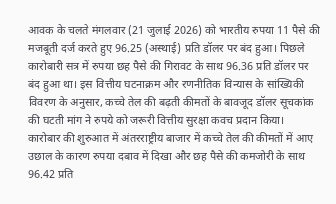आवक के चलते मंगलवार (21 जुलाई 2026) को भारतीय रुपया 11 पैसे की मजबूती दर्ज करते हुए 96.25 (अस्थाई) प्रति डॉलर पर बंद हुआ। पिछले कारोबारी सत्र में रुपया छह पैसे की गिरावट के साथ 96.36 प्रति डॉलर पर बंद हुआ था। इस वित्तीय घटनाक्रम और रणनीतिक विन्यास के सांख्यिकी विवरण के अनुसार, कच्चे तेल की बढ़ती कीमतों के बावजूद डॉलर सूचकांक की घटती मांग ने रुपये को जरूरी वित्तीय सुरक्षा कवच प्रदान किया।
कारोबार की शुरुआत में अंतरराष्ट्रीय बाजार में कच्चे तेल की कीमतों में आए उछाल के कारण रुपया दबाव में दिखा और छह पैसे की कमजोरी के साथ 96.42 प्रति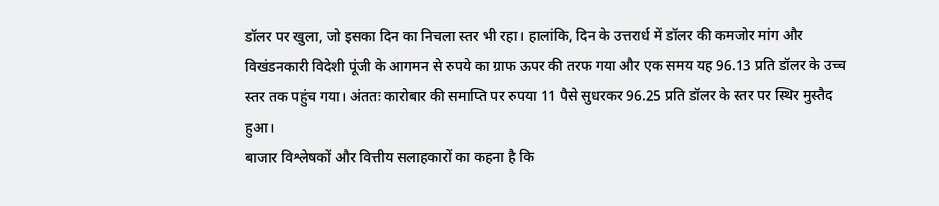डॉलर पर खुला, जो इसका दिन का निचला स्तर भी रहा। हालांकि, दिन के उत्तरार्ध में डॉलर की कमजोर मांग और विखंडनकारी विदेशी पूंजी के आगमन से रुपये का ग्राफ ऊपर की तरफ गया और एक समय यह 96.13 प्रति डॉलर के उच्च स्तर तक पहुंच गया। अंततः कारोबार की समाप्ति पर रुपया 11 पैसे सुधरकर 96.25 प्रति डॉलर के स्तर पर स्थिर मुस्तैद हुआ।
बाजार विश्लेषकों और वित्तीय सलाहकारों का कहना है कि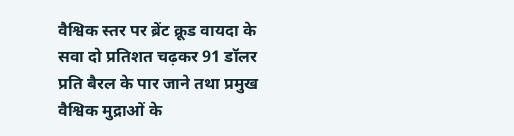वैश्विक स्तर पर ब्रेंट क्रूड वायदा के सवा दो प्रतिशत चढ़कर 91 डॉलर प्रति बैरल के पार जाने तथा प्रमुख वैश्विक मुद्राओं के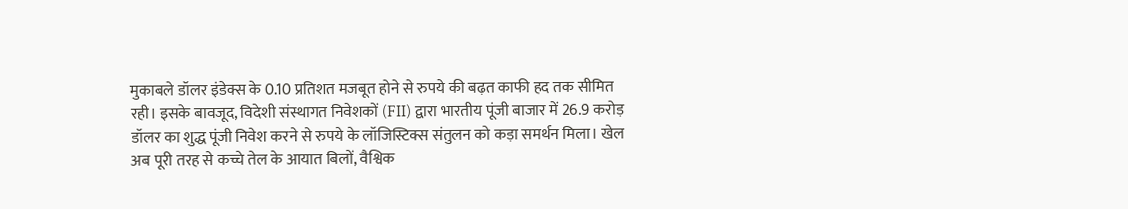मुकाबले डॉलर इंडेक्स के 0.10 प्रतिशत मजबूत होने से रुपये की बढ़त काफी हद तक सीमित रही। इसके बावजूद, विदेशी संस्थागत निवेशकों (FII) द्वारा भारतीय पूंजी बाजार में 26.9 करोड़ डॉलर का शुद्ध पूंजी निवेश करने से रुपये के लॉजिस्टिक्स संतुलन को कड़ा समर्थन मिला। खेल अब पूरी तरह से कच्चे तेल के आयात बिलों, वैश्विक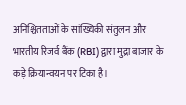अनिश्चितताओं के सांख्यिकी संतुलन और भारतीय रिजर्व बैंक (RBI) द्वारा मुद्रा बाजार के कड़े क्रियान्वयन पर टिका है।